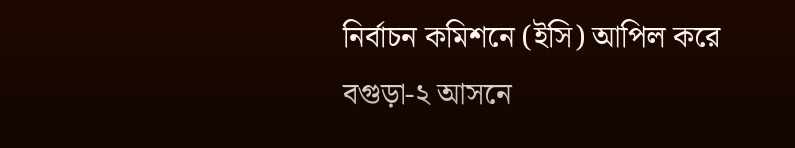নির্বাচন কমিশনে (ইসি) আপিল করে বগুড়া-২ আসনে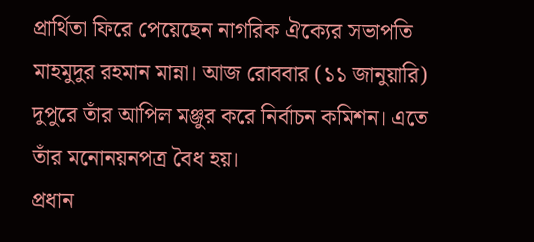প্রার্থিতা ফিরে পেয়েছেন নাগরিক ঐক্যের সভাপতি মাহমুদুর রহমান মান্না। আজ রোববার (১১ জানুয়ারি) দুপুরে তাঁর আপিল মঞ্জুর করে নির্বাচন কমিশন। এতে তাঁর মনোনয়নপত্র বৈধ হয়।
প্রধান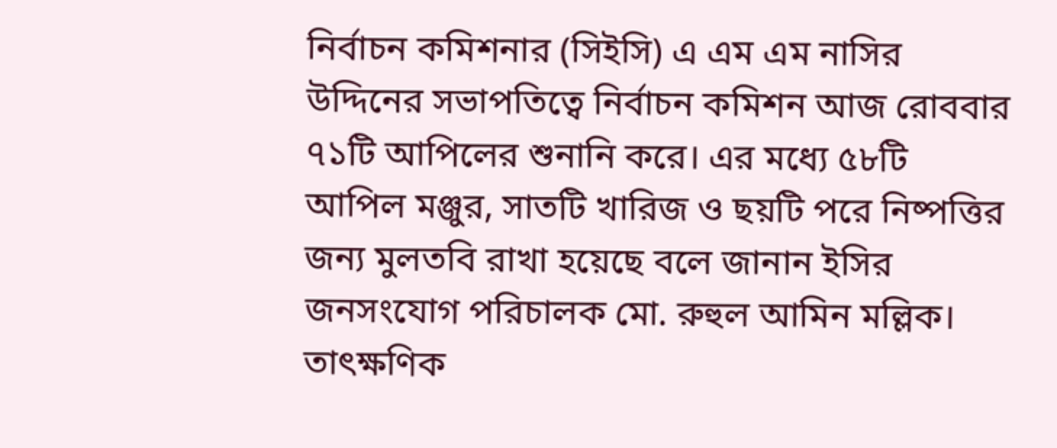নির্বাচন কমিশনার (সিইসি) এ এম এম নাসির উদ্দিনের সভাপতিত্বে নির্বাচন কমিশন আজ রোববার ৭১টি আপিলের শুনানি করে। এর মধ্যে ৫৮টি আপিল মঞ্জুর, সাতটি খারিজ ও ছয়টি পরে নিষ্পত্তির জন্য মুলতবি রাখা হয়েছে বলে জানান ইসির জনসংযোগ পরিচালক মো. রুহুল আমিন মল্লিক।
তাৎক্ষণিক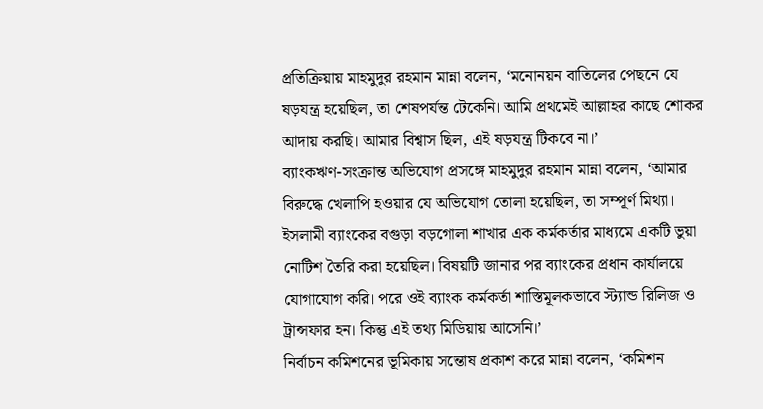প্রতিক্রিয়ায় মাহমুদুর রহমান মান্না বলেন, ‘মনোনয়ন বাতিলের পেছনে যে ষড়যন্ত্র হয়েছিল, তা শেষপর্যন্ত টেকেনি। আমি প্রথমেই আল্লাহর কাছে শোকর আদায় করছি। আমার বিশ্বাস ছিল, এই ষড়যন্ত্র টিকবে না।’
ব্যাংকঋণ-সংক্রান্ত অভিযোগ প্রসঙ্গে মাহমুদুর রহমান মান্না বলেন, ‘আমার বিরুদ্ধে খেলাপি হওয়ার যে অভিযোগ তোলা হয়েছিল, তা সম্পূর্ণ মিথ্যা। ইসলামী ব্যাংকের বগুড়া বড়গোলা শাখার এক কর্মকর্তার মাধ্যমে একটি ভুয়া নোটিশ তৈরি করা হয়েছিল। বিষয়টি জানার পর ব্যাংকের প্রধান কার্যালয়ে যোগাযোগ করি। পরে ওই ব্যাংক কর্মকর্তা শাস্তিমূলকভাবে স্ট্যান্ড রিলিজ ও ট্রান্সফার হন। কিন্তু এই তথ্য মিডিয়ায় আসেনি।’
নির্বাচন কমিশনের ভূমিকায় সন্তোষ প্রকাশ করে মান্না বলেন, ‘কমিশন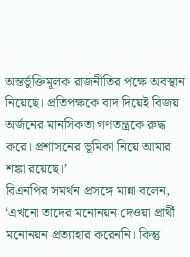অন্তর্ভুক্তিমূলক রাজনীতির পক্ষে অবস্থান নিয়েছে। প্রতিপক্ষকে বাদ দিয়েই বিজয় অর্জনের মানসিকতা গণতন্ত্রকে রুদ্ধ করে। প্রশাসনের ভূমিকা নিয়ে আমার শঙ্কা রয়েছে।’
বিএনপির সমর্থন প্রসঙ্গে মান্না বলেন, ‘এখনো তাদের মনোনয়ন দেওয়া প্রার্থী মনোনয়ন প্রত্যাহার করেননি। কিন্তু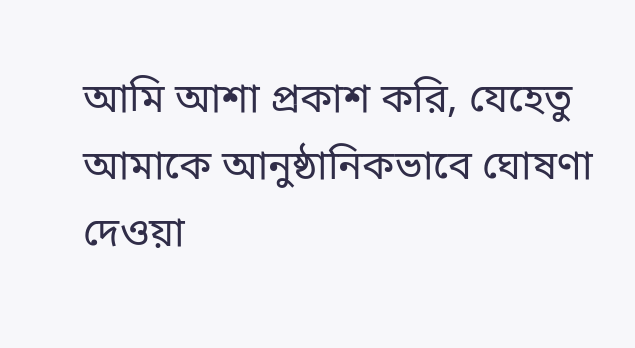আমি আশা প্রকাশ করি, যেহেতু আমাকে আনুষ্ঠানিকভাবে ঘোষণা দেওয়া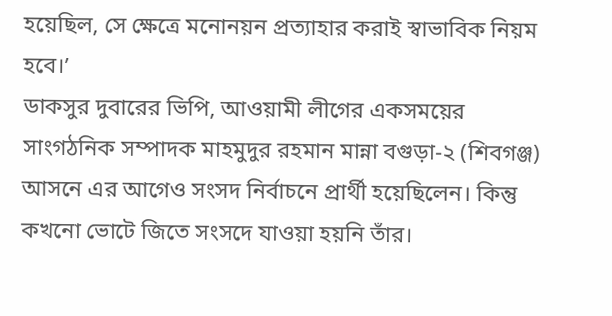হয়েছিল, সে ক্ষেত্রে মনোনয়ন প্রত্যাহার করাই স্বাভাবিক নিয়ম হবে।’
ডাকসুর দুবারের ভিপি, আওয়ামী লীগের একসময়ের সাংগঠনিক সম্পাদক মাহমুদুর রহমান মান্না বগুড়া-২ (শিবগঞ্জ) আসনে এর আগেও সংসদ নির্বাচনে প্রার্থী হয়েছিলেন। কিন্তু কখনো ভোটে জিতে সংসদে যাওয়া হয়নি তাঁর।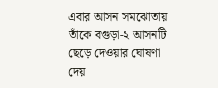এবার আসন সমঝোতায় তাঁকে বগুড়া-২ আসনটি ছেড়ে দেওয়ার ঘোষণা দেয়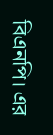বিএনপি। এর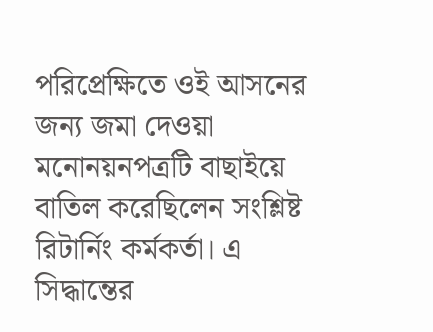পরিপ্রেক্ষিতে ওই আসনের জন্য জমা দেওয়া মনোনয়নপত্রটি বাছাইয়ে বাতিল করেছিলেন সংশ্লিষ্ট রিটার্নিং কর্মকর্তা। এ সিদ্ধান্তের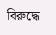বিরুদ্ধে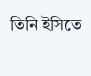তিনি ইসিতে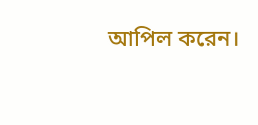আপিল করেন।